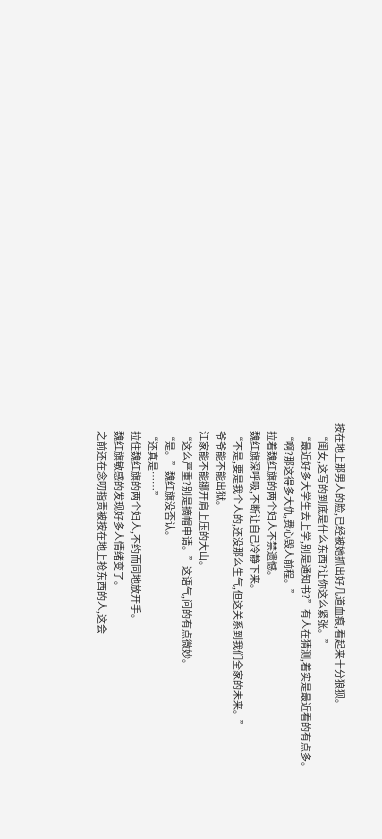按在地上那男人的脸,已经被她抓出好几道血痕,看起来十分狼狈。
    “闺女,这写的到底是什么东西?让你这么紧张。”
    “最近好多大学生去上学,别是通知书?”有人在猜测,着实是最近看的有点多。
    “啊?那这得多大仇,费心毁人前程。”
    拉着魏红旗的两个妇人不禁遗憾。
    魏红旗深呼吸,不断让自己冷静下来。
    “不是,要是我个人的,还没那么生气,但这关系到我们全家的未来。”
    爷爷能不能出狱。
    江家能不能挪开肩上压的大山。
    “这么严重?别是摘帽申请。”这语气,问的有点微妙。
    “是。”魏红旗没否认。
    “还真是……”
    拉住魏红旗的两个妇人,不约而同地放开手。
    魏红旗敏感的发现好多人情绪变了。
    之前还在念叨指责被按在地上抢东西的人,这会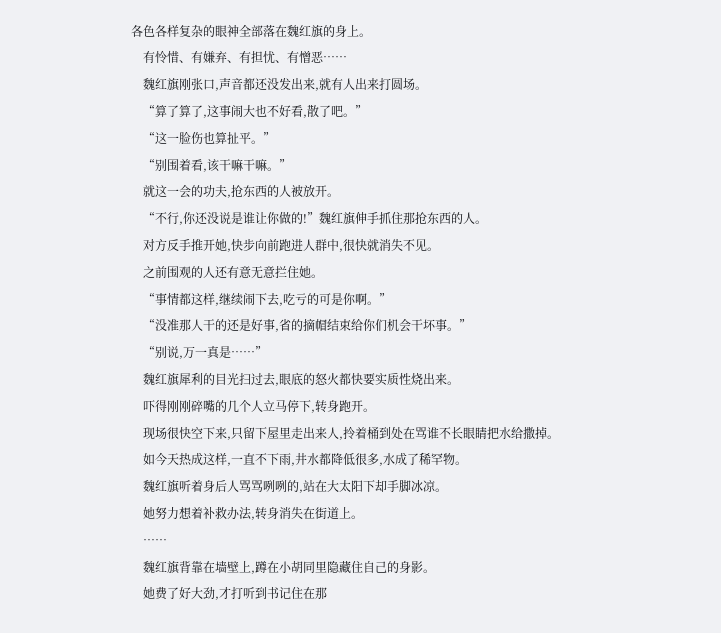各色各样复杂的眼神全部落在魏红旗的身上。
    有怜惜、有嫌弃、有担忧、有憎恶……
    魏红旗刚张口,声音都还没发出来,就有人出来打圆场。
    “算了算了,这事闹大也不好看,散了吧。”
    “这一脸伤也算扯平。”
    “别围着看,该干嘛干嘛。”
    就这一会的功夫,抢东西的人被放开。
    “不行,你还没说是谁让你做的!”魏红旗伸手抓住那抢东西的人。
    对方反手推开她,快步向前跑进人群中,很快就消失不见。
    之前围观的人还有意无意拦住她。
    “事情都这样,继续闹下去,吃亏的可是你啊。”
    “没准那人干的还是好事,省的摘帽结束给你们机会干坏事。”
    “别说,万一真是……”
    魏红旗犀利的目光扫过去,眼底的怒火都快要实质性烧出来。
    吓得刚刚碎嘴的几个人立马停下,转身跑开。
    现场很快空下来,只留下屋里走出来人,拎着桶到处在骂谁不长眼睛把水给撒掉。
    如今天热成这样,一直不下雨,井水都降低很多,水成了稀罕物。
    魏红旗听着身后人骂骂咧咧的,站在大太阳下却手脚冰凉。
    她努力想着补救办法,转身消失在街道上。
    ……
    魏红旗背靠在墙壁上,蹲在小胡同里隐藏住自己的身影。
    她费了好大劲,才打听到书记住在那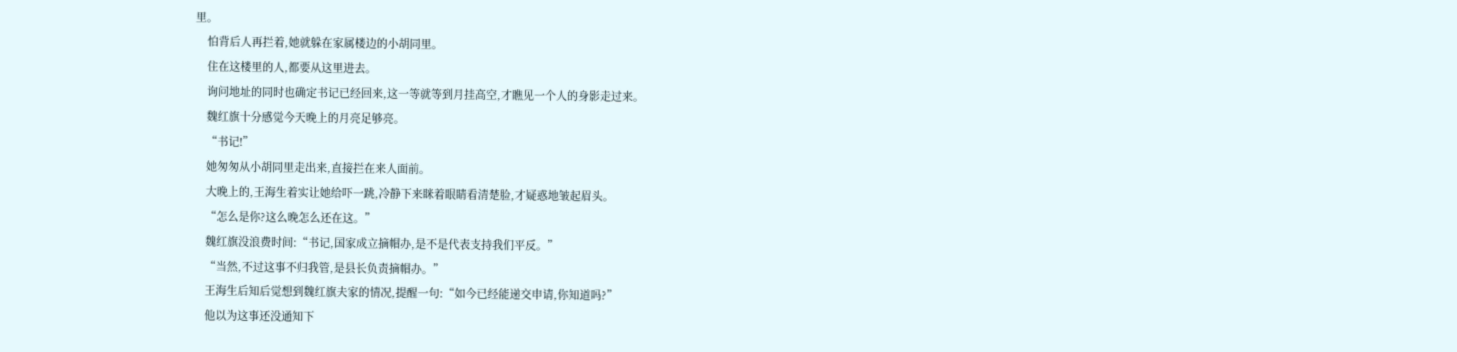里。
    怕背后人再拦着,她就躲在家属楼边的小胡同里。
    住在这楼里的人,都要从这里进去。
    询问地址的同时也确定书记已经回来,这一等就等到月挂高空,才瞧见一个人的身影走过来。
    魏红旗十分感觉今天晚上的月亮足够亮。
    “书记!”
    她匆匆从小胡同里走出来,直接拦在来人面前。
    大晚上的,王海生着实让她给吓一跳,冷静下来眯着眼睛看清楚脸,才疑惑地皱起眉头。
    “怎么是你?这么晚怎么还在这。”
    魏红旗没浪费时间:“书记,国家成立摘帽办,是不是代表支持我们平反。”
    “当然,不过这事不归我管,是县长负责摘帽办。”
    王海生后知后觉想到魏红旗夫家的情况,提醒一句:“如今已经能递交申请,你知道吗?”
    他以为这事还没通知下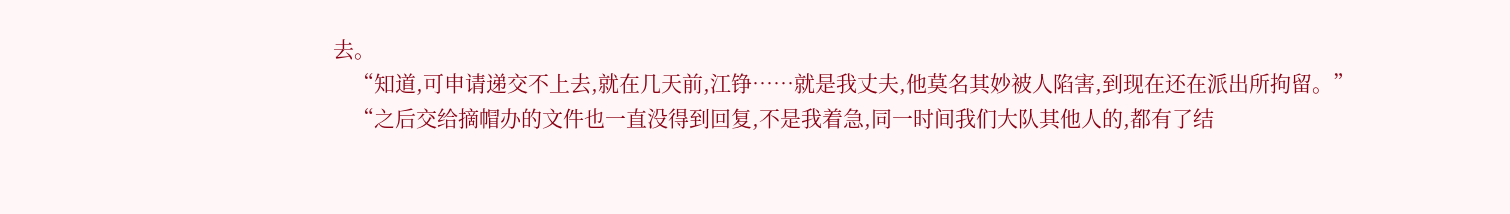去。
    “知道,可申请递交不上去,就在几天前,江铮……就是我丈夫,他莫名其妙被人陷害,到现在还在派出所拘留。”
    “之后交给摘帽办的文件也一直没得到回复,不是我着急,同一时间我们大队其他人的,都有了结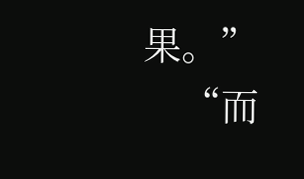果。”
    “而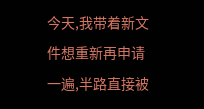今天,我带着新文件想重新再申请一遍,半路直接被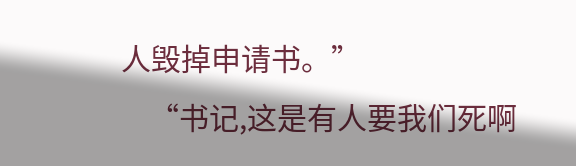人毁掉申请书。”
    “书记,这是有人要我们死啊